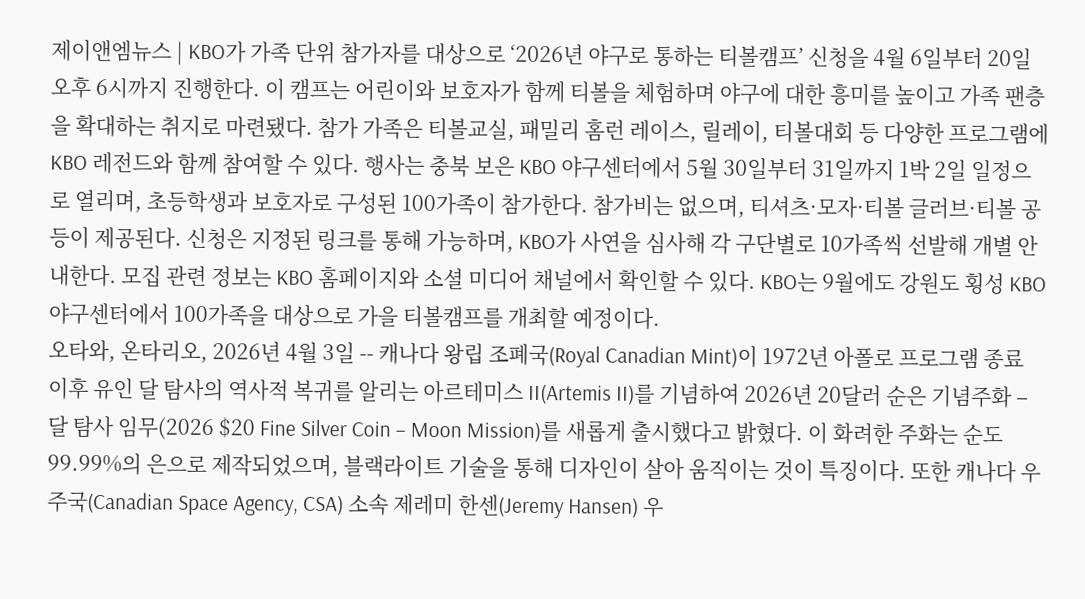제이앤엠뉴스 | KBO가 가족 단위 참가자를 대상으로 ‘2026년 야구로 통하는 티볼캠프’ 신청을 4월 6일부터 20일 오후 6시까지 진행한다. 이 캠프는 어린이와 보호자가 함께 티볼을 체험하며 야구에 대한 흥미를 높이고 가족 팬층을 확대하는 취지로 마련됐다. 참가 가족은 티볼교실, 패밀리 홈런 레이스, 릴레이, 티볼대회 등 다양한 프로그램에 KBO 레전드와 함께 참여할 수 있다. 행사는 충북 보은 KBO 야구센터에서 5월 30일부터 31일까지 1박 2일 일정으로 열리며, 초등학생과 보호자로 구성된 100가족이 참가한다. 참가비는 없으며, 티셔츠·모자·티볼 글러브·티볼 공 등이 제공된다. 신청은 지정된 링크를 통해 가능하며, KBO가 사연을 심사해 각 구단별로 10가족씩 선발해 개별 안내한다. 모집 관련 정보는 KBO 홈페이지와 소셜 미디어 채널에서 확인할 수 있다. KBO는 9월에도 강원도 횡성 KBO 야구센터에서 100가족을 대상으로 가을 티볼캠프를 개최할 예정이다.
오타와, 온타리오, 2026년 4월 3일 -- 캐나다 왕립 조폐국(Royal Canadian Mint)이 1972년 아폴로 프로그램 종료 이후 유인 달 탐사의 역사적 복귀를 알리는 아르테미스 II(Artemis II)를 기념하여 2026년 20달러 순은 기념주화 – 달 탐사 임무(2026 $20 Fine Silver Coin – Moon Mission)를 새롭게 출시했다고 밝혔다. 이 화려한 주화는 순도 99.99%의 은으로 제작되었으며, 블랙라이트 기술을 통해 디자인이 살아 움직이는 것이 특징이다. 또한 캐나다 우주국(Canadian Space Agency, CSA) 소속 제레미 한센(Jeremy Hansen) 우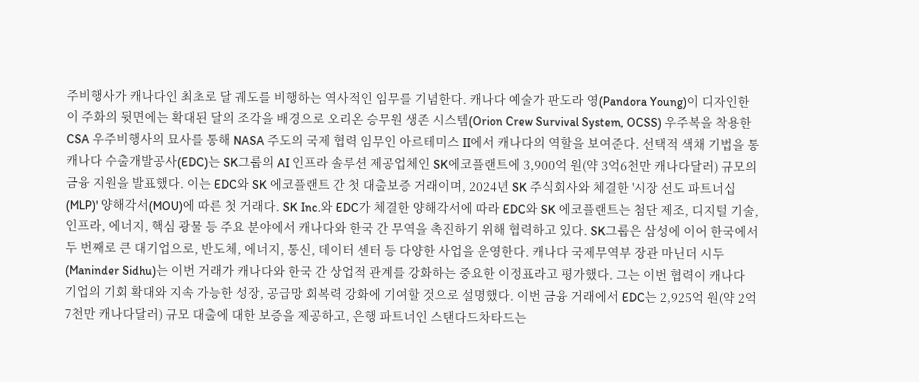주비행사가 캐나다인 최초로 달 궤도를 비행하는 역사적인 임무를 기념한다. 캐나다 예술가 판도라 영(Pandora Young)이 디자인한 이 주화의 뒷면에는 확대된 달의 조각을 배경으로 오리온 승무원 생존 시스템(Orion Crew Survival System, OCSS) 우주복을 착용한 CSA 우주비행사의 묘사를 통해 NASA 주도의 국제 협력 임무인 아르테미스 II에서 캐나다의 역할을 보여준다. 선택적 색채 기법을 통
캐나다 수출개발공사(EDC)는 SK그룹의 AI 인프라 솔루션 제공업체인 SK에코플랜트에 3,900억 원(약 3억6천만 캐나다달러) 규모의 금융 지원을 발표했다. 이는 EDC와 SK 에코플랜트 간 첫 대출보증 거래이며, 2024년 SK 주식회사와 체결한 '시장 선도 파트너십(MLP)' 양해각서(MOU)에 따른 첫 거래다. SK Inc.와 EDC가 체결한 양해각서에 따라 EDC와 SK 에코플랜트는 첨단 제조, 디지털 기술, 인프라, 에너지, 핵심 광물 등 주요 분야에서 캐나다와 한국 간 무역을 촉진하기 위해 협력하고 있다. SK그룹은 삼성에 이어 한국에서 두 번째로 큰 대기업으로, 반도체, 에너지, 통신, 데이터 센터 등 다양한 사업을 운영한다. 캐나다 국제무역부 장관 마닌더 시두(Maninder Sidhu)는 이번 거래가 캐나다와 한국 간 상업적 관계를 강화하는 중요한 이정표라고 평가했다. 그는 이번 협력이 캐나다 기업의 기회 확대와 지속 가능한 성장, 공급망 회복력 강화에 기여할 것으로 설명했다. 이번 금융 거래에서 EDC는 2,925억 원(약 2억7천만 캐나다달러) 규모 대출에 대한 보증을 제공하고, 은행 파트너인 스탠다드차타드는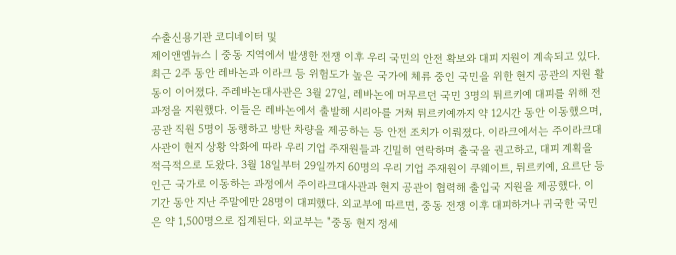수출신용기관 코디네이터 및
제이앤엠뉴스 | 중동 지역에서 발생한 전쟁 이후 우리 국민의 안전 확보와 대피 지원이 계속되고 있다. 최근 2주 동안 레바논과 이라크 등 위험도가 높은 국가에 체류 중인 국민을 위한 현지 공관의 지원 활동이 이어졌다. 주레바논대사관은 3월 27일, 레바논에 머무르던 국민 3명의 튀르키예 대피를 위해 전 과정을 지원했다. 이들은 레바논에서 출발해 시리아를 거쳐 튀르키예까지 약 12시간 동안 이동했으며, 공관 직원 5명이 동행하고 방탄 차량을 제공하는 등 안전 조치가 이뤄졌다. 이라크에서는 주이라크대사관이 현지 상황 악화에 따라 우리 기업 주재원들과 긴밀히 연락하며 출국을 권고하고, 대피 계획을 적극적으로 도왔다. 3월 18일부터 29일까지 60명의 우리 기업 주재원이 쿠웨이트, 튀르키예, 요르단 등 인근 국가로 이동하는 과정에서 주이라크대사관과 현지 공관이 협력해 출입국 지원을 제공했다. 이 기간 동안 지난 주말에만 28명이 대피했다. 외교부에 따르면, 중동 전쟁 이후 대피하거나 귀국한 국민은 약 1,500명으로 집계된다. 외교부는 "중동 현지 정세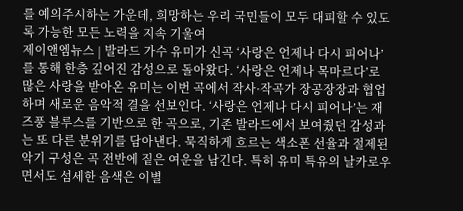를 예의주시하는 가운데, 희망하는 우리 국민들이 모두 대피할 수 있도록 가능한 모든 노력을 지속 기울여
제이앤엠뉴스 | 발라드 가수 유미가 신곡 ‘사랑은 언제나 다시 피어나’를 통해 한층 깊어진 감성으로 돌아왔다. ‘사랑은 언제나 목마르다’로 많은 사랑을 받아온 유미는 이번 곡에서 작사·작곡가 장공장장과 협업하며 새로운 음악적 결을 선보인다. ‘사랑은 언제나 다시 피어나’는 재즈풍 블루스를 기반으로 한 곡으로, 기존 발라드에서 보여줬던 감성과는 또 다른 분위기를 담아낸다. 묵직하게 흐르는 색소폰 선율과 절제된 악기 구성은 곡 전반에 짙은 여운을 남긴다. 특히 유미 특유의 날카로우면서도 섬세한 음색은 이별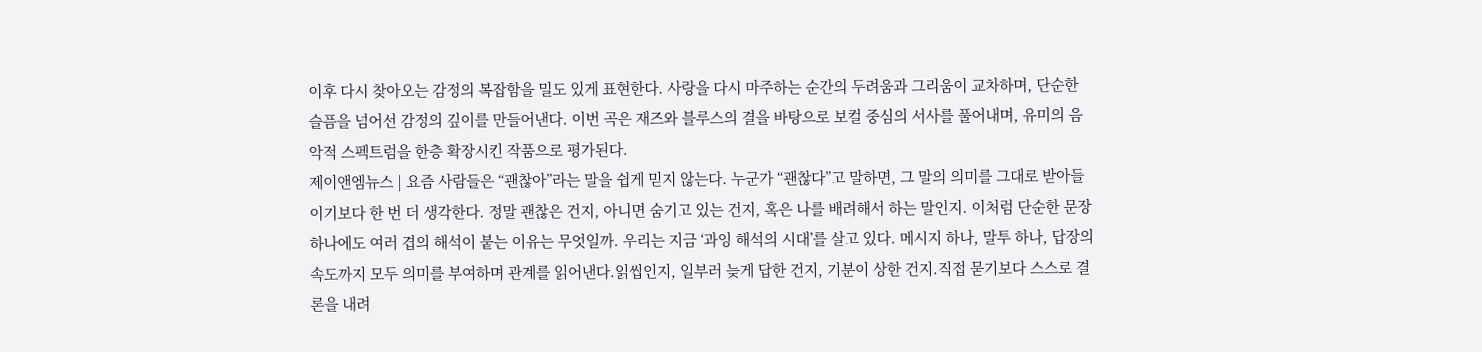이후 다시 찾아오는 감정의 복잡함을 밀도 있게 표현한다. 사랑을 다시 마주하는 순간의 두려움과 그리움이 교차하며, 단순한 슬픔을 넘어선 감정의 깊이를 만들어낸다. 이번 곡은 재즈와 블루스의 결을 바탕으로 보컬 중심의 서사를 풀어내며, 유미의 음악적 스펙트럼을 한층 확장시킨 작품으로 평가된다.
제이앤엠뉴스 | 요즘 사람들은 “괜찮아”라는 말을 쉽게 믿지 않는다. 누군가 “괜찮다”고 말하면, 그 말의 의미를 그대로 받아들이기보다 한 번 더 생각한다. 정말 괜찮은 건지, 아니면 숨기고 있는 건지, 혹은 나를 배려해서 하는 말인지. 이처럼 단순한 문장 하나에도 여러 겹의 해석이 붙는 이유는 무엇일까. 우리는 지금 ‘과잉 해석의 시대’를 살고 있다. 메시지 하나, 말투 하나, 답장의 속도까지 모두 의미를 부여하며 관계를 읽어낸다.읽씹인지, 일부러 늦게 답한 건지, 기분이 상한 건지.직접 묻기보다 스스로 결론을 내려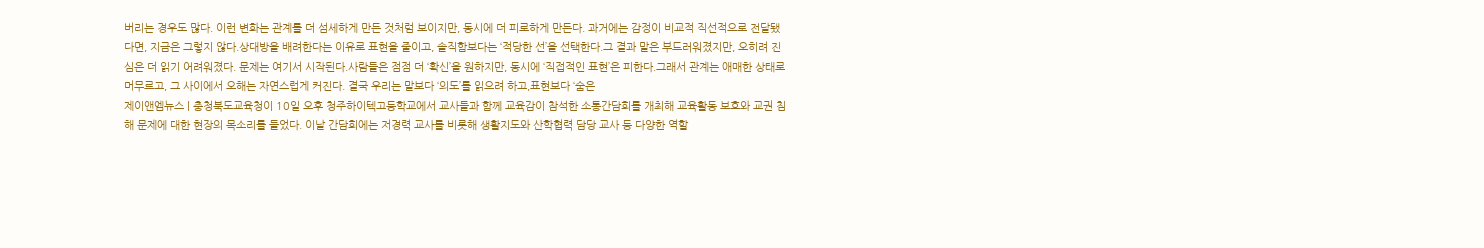버리는 경우도 많다. 이런 변화는 관계를 더 섬세하게 만든 것처럼 보이지만, 동시에 더 피로하게 만든다. 과거에는 감정이 비교적 직선적으로 전달됐다면, 지금은 그렇지 않다.상대방을 배려한다는 이유로 표현을 줄이고, 솔직함보다는 ‘적당한 선’을 선택한다.그 결과 말은 부드러워졌지만, 오히려 진심은 더 읽기 어려워졌다. 문제는 여기서 시작된다.사람들은 점점 더 ‘확신’을 원하지만, 동시에 ‘직접적인 표현’은 피한다.그래서 관계는 애매한 상태로 머무르고, 그 사이에서 오해는 자연스럽게 커진다. 결국 우리는 말보다 ‘의도’를 읽으려 하고,표현보다 ‘숨은
제이앤엠뉴스 | 충청북도교육청이 10일 오후 청주하이텍고등학교에서 교사들과 함께 교육감이 참석한 소통간담회를 개최해 교육활동 보호와 교권 침해 문제에 대한 현장의 목소리를 들었다. 이날 간담회에는 저경력 교사를 비롯해 생활지도와 산학협력 담당 교사 등 다양한 역할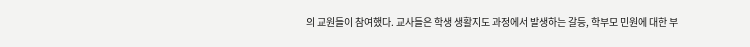의 교원들이 참여했다. 교사들은 학생 생활지도 과정에서 발생하는 갈등, 학부모 민원에 대한 부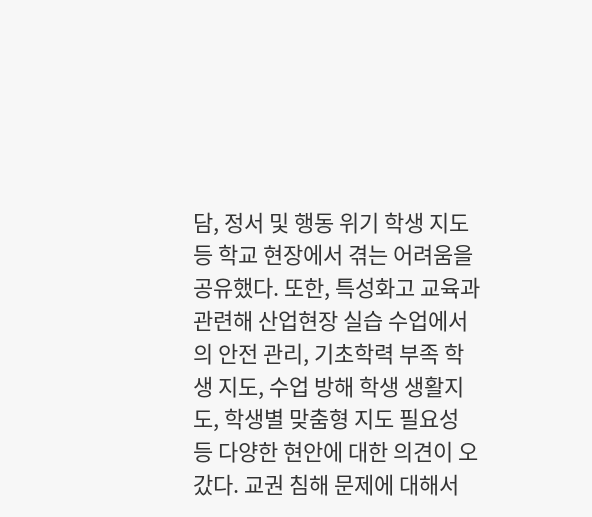담, 정서 및 행동 위기 학생 지도 등 학교 현장에서 겪는 어려움을 공유했다. 또한, 특성화고 교육과 관련해 산업현장 실습 수업에서의 안전 관리, 기초학력 부족 학생 지도, 수업 방해 학생 생활지도, 학생별 맞춤형 지도 필요성 등 다양한 현안에 대한 의견이 오갔다. 교권 침해 문제에 대해서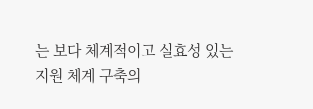는 보다 체계적이고 실효성 있는 지원 체계 구축의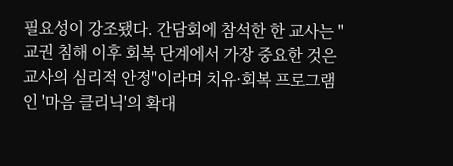필요성이 강조됐다. 간담회에 참석한 한 교사는 "교권 침해 이후 회복 단계에서 가장 중요한 것은 교사의 심리적 안정"이라며 치유·회복 프로그램인 '마음 클리닉'의 확대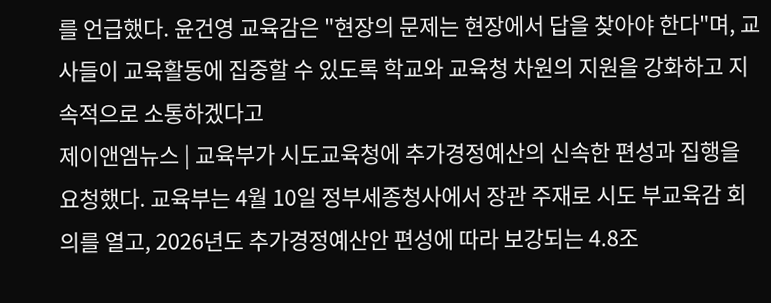를 언급했다. 윤건영 교육감은 "현장의 문제는 현장에서 답을 찾아야 한다"며, 교사들이 교육활동에 집중할 수 있도록 학교와 교육청 차원의 지원을 강화하고 지속적으로 소통하겠다고
제이앤엠뉴스 | 교육부가 시도교육청에 추가경정예산의 신속한 편성과 집행을 요청했다. 교육부는 4월 10일 정부세종청사에서 장관 주재로 시도 부교육감 회의를 열고, 2026년도 추가경정예산안 편성에 따라 보강되는 4.8조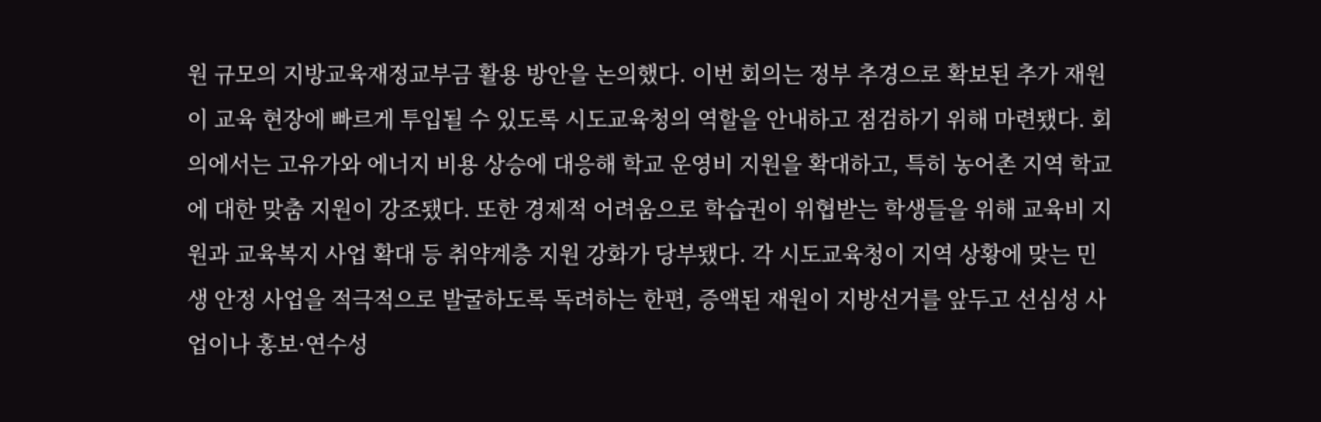원 규모의 지방교육재정교부금 활용 방안을 논의했다. 이번 회의는 정부 추경으로 확보된 추가 재원이 교육 현장에 빠르게 투입될 수 있도록 시도교육청의 역할을 안내하고 점검하기 위해 마련됐다. 회의에서는 고유가와 에너지 비용 상승에 대응해 학교 운영비 지원을 확대하고, 특히 농어촌 지역 학교에 대한 맞춤 지원이 강조됐다. 또한 경제적 어려움으로 학습권이 위협받는 학생들을 위해 교육비 지원과 교육복지 사업 확대 등 취약계층 지원 강화가 당부됐다. 각 시도교육청이 지역 상황에 맞는 민생 안정 사업을 적극적으로 발굴하도록 독려하는 한편, 증액된 재원이 지방선거를 앞두고 선심성 사업이나 홍보·연수성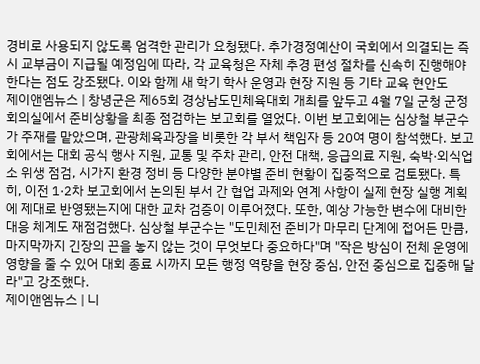경비로 사용되지 않도록 엄격한 관리가 요청됐다. 추가경정예산이 국회에서 의결되는 즉시 교부금이 지급될 예정임에 따라, 각 교육청은 자체 추경 편성 절차를 신속히 진행해야 한다는 점도 강조됐다. 이와 함께 새 학기 학사 운영과 현장 지원 등 기타 교육 현안도
제이앤엠뉴스 | 창녕군은 제65회 경상남도민체육대회 개최를 앞두고 4월 7일 군청 군정회의실에서 준비상황을 최종 점검하는 보고회를 열었다. 이번 보고회에는 심상철 부군수가 주재를 맡았으며, 관광체육과장을 비롯한 각 부서 책임자 등 20여 명이 참석했다. 보고회에서는 대회 공식 행사 지원, 교통 및 주차 관리, 안전 대책, 응급의료 지원, 숙박·외식업소 위생 점검, 시가지 환경 정비 등 다양한 분야별 준비 현황이 집중적으로 검토됐다. 특히, 이전 1·2차 보고회에서 논의된 부서 간 협업 과제와 연계 사항이 실제 현장 실행 계획에 제대로 반영됐는지에 대한 교차 검증이 이루어졌다. 또한, 예상 가능한 변수에 대비한 대응 체계도 재점검했다. 심상철 부군수는 "도민체전 준비가 마무리 단계에 접어든 만큼, 마지막까지 긴장의 끈을 놓지 않는 것이 무엇보다 중요하다"며 "작은 방심이 전체 운영에 영향을 줄 수 있어 대회 종료 시까지 모든 행정 역량을 현장 중심, 안전 중심으로 집중해 달라"고 강조했다.
제이앤엠뉴스 | 니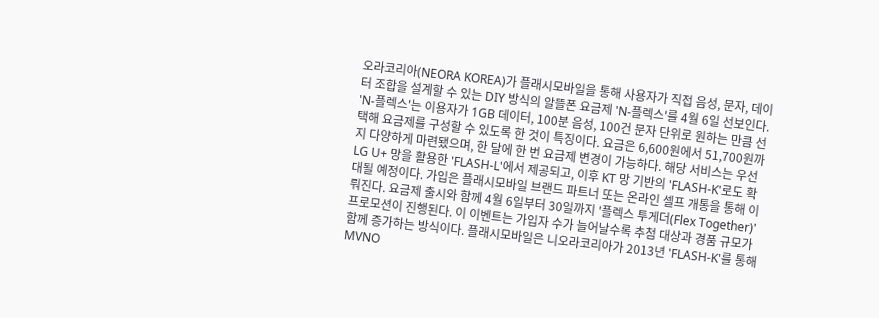오라코리아(NEORA KOREA)가 플래시모바일을 통해 사용자가 직접 음성, 문자, 데이터 조합을 설계할 수 있는 DIY 방식의 알뜰폰 요금제 'N-플렉스'를 4월 6일 선보인다. 'N-플렉스'는 이용자가 1GB 데이터, 100분 음성, 100건 문자 단위로 원하는 만큼 선택해 요금제를 구성할 수 있도록 한 것이 특징이다. 요금은 6,600원에서 51,700원까지 다양하게 마련됐으며, 한 달에 한 번 요금제 변경이 가능하다. 해당 서비스는 우선 LG U+ 망을 활용한 'FLASH-L'에서 제공되고, 이후 KT 망 기반의 'FLASH-K'로도 확대될 예정이다. 가입은 플래시모바일 브랜드 파트너 또는 온라인 셀프 개통을 통해 이뤄진다. 요금제 출시와 함께 4월 6일부터 30일까지 '플렉스 투게더(Flex Together)' 프로모션이 진행된다. 이 이벤트는 가입자 수가 늘어날수록 추첨 대상과 경품 규모가 함께 증가하는 방식이다. 플래시모바일은 니오라코리아가 2013년 'FLASH-K'를 통해 MVNO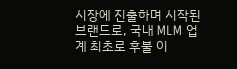시장에 진출하며 시작된 브랜드로, 국내 MLM 업계 최초로 후불 이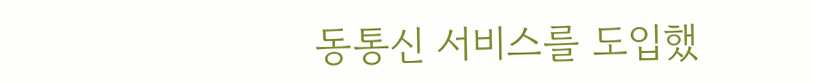동통신 서비스를 도입했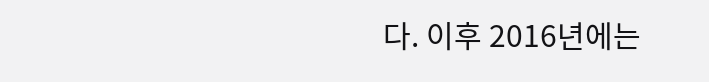다. 이후 2016년에는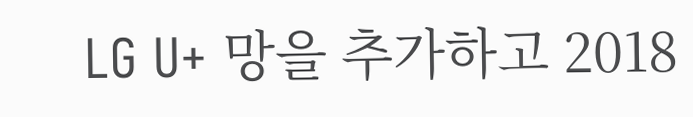LG U+ 망을 추가하고 2018